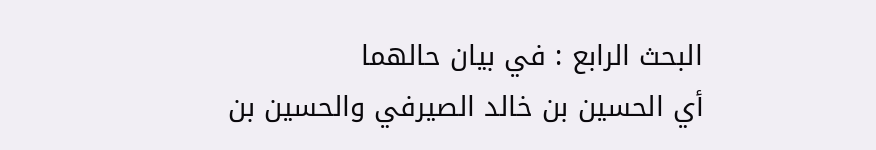البحث الرابع : في بيان حالهما
أي الحسين بن خالد الصيرفي والحسين بن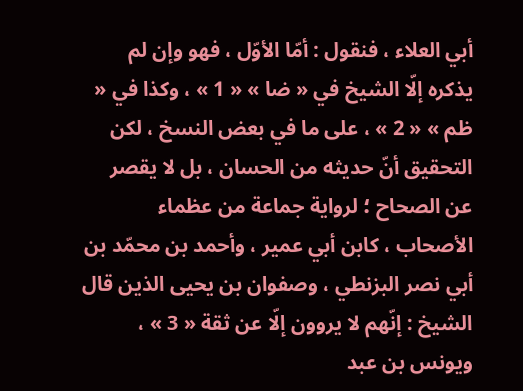أبي العلاء ، فنقول : أمّا الأوّل ، فهو وإن لم يذكره إلّا الشيخ في « ضا » « 1 » ، وكذا في « ظم » « 2 » ، على ما في بعض النسخ ، لكن التحقيق أنّ حديثه من الحسان ، بل لا يقصر عن الصحاح ؛ لرواية جماعة من عظماء الأصحاب ، كابن أبي عمير ، وأحمد بن محمّد بن أبي نصر البزنطي ، وصفوان بن يحيى الذين قال الشيخ : إنّهم لا يروون إلّا عن ثقة « 3 » ، ويونس بن عبد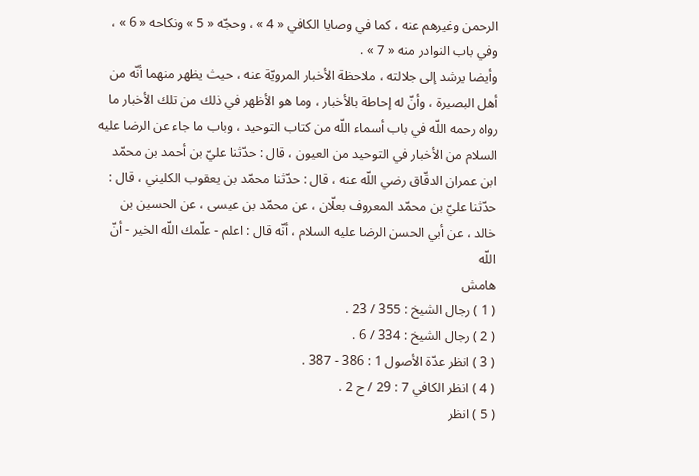الرحمن وغيرهم عنه ، كما في وصايا الكافي « 4 » ، وحجّه « 5 » ونكاحه « 6 » ، وفي باب النوادر منه « 7 » .
وأيضا يرشد إلى جلالته ، ملاحظة الأخبار المرويّة عنه ، حيث يظهر منهما أنّه من أهل البصيرة ، وأنّ له إحاطة بالأخبار ، وما هو الأظهر في ذلك من تلك الأخبار ما رواه رحمه اللّه في باب أسماء اللّه من كتاب التوحيد ، وباب ما جاء عن الرضا عليه السلام من الأخبار في التوحيد من العيون ، قال : حدّثنا عليّ بن أحمد بن محمّد ابن عمران الدقّاق رضي اللّه عنه ، قال : حدّثنا محمّد بن يعقوب الكليني ، قال :
حدّثنا عليّ بن محمّد المعروف بعلّان ، عن محمّد بن عيسى ، عن الحسين بن خالد ، عن أبي الحسن الرضا عليه السلام ، أنّه قال : اعلم - علّمك اللّه الخير - أنّ اللّه
هامش
( 1 ) رجال الشيخ : 355 / 23 .
( 2 ) رجال الشيخ : 334 / 6 .
( 3 ) انظر عدّة الأصول 1 : 386 - 387 .
( 4 ) انظر الكافي 7 : 29 / ح 2 .
( 5 ) انظر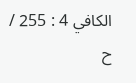الكافي 4 : 255 / ح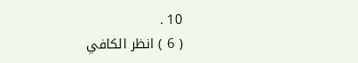10 .
( 6 ) انظر الكافي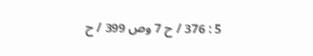5 : 376 / ح 7 وص 399 / ح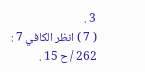3 .
( 7 ) انظر الكافي 7 : 262 / ح 15 .